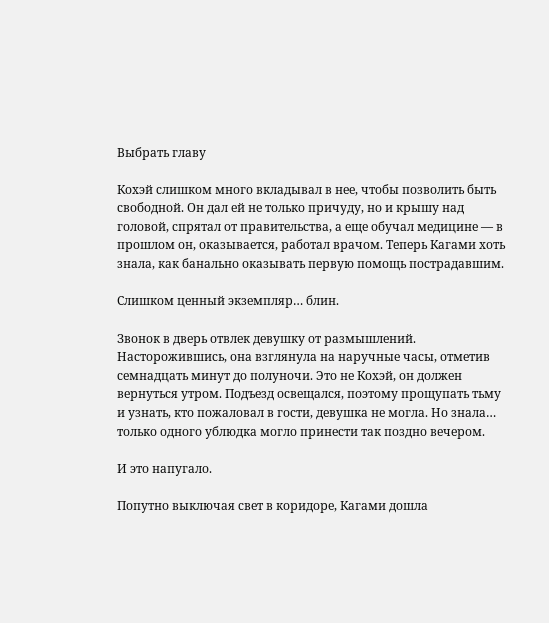Выбрать главу

Кохэй слишком много вкладывал в нее, чтобы позволить быть свободной. Он дал ей не только причуду, но и крышу над головой, спрятал от правительства, а еще обучал медицине — в прошлом он, оказывается, работал врачом. Теперь Кагами хоть знала, как банально оказывать первую помощь пострадавшим.

Слишком ценный экземпляр… блин.

Звонок в дверь отвлек девушку от размышлений. Насторожившись, она взглянула на наручные часы, отметив семнадцать минут до полуночи. Это не Кохэй, он должен вернуться утром. Подъезд освещался, поэтому прощупать тьму и узнать, кто пожаловал в гости, девушка не могла. Но знала… только одного ублюдка могло принести так поздно вечером.

И это напугало.

Попутно выключая свет в коридоре, Кагами дошла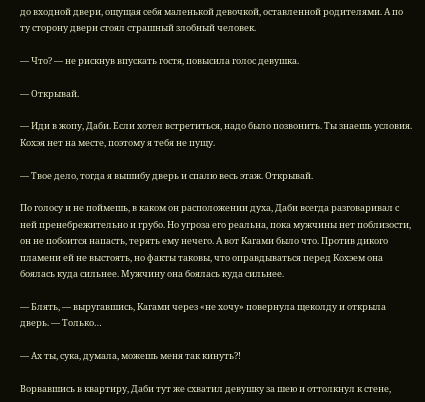до входной двери, ощущая себя маленькой девочкой, оставленной родителями. А по ту сторону двери стоял страшный злобный человек.

— Что? — не рискнув впускать гостя, повысила голос девушка.

— Открывай.

— Иди в жопу, Даби. Если хотел встретиться, надо было позвонить. Ты знаешь условия. Кохэя нет на месте, поэтому я тебя не пущу.

— Твое дело, тогда я вышибу дверь и спалю весь этаж. Открывай.

По голосу и не поймешь, в каком он расположении духа, Даби всегда разговаривал с ней пренебрежительно и грубо. Но угроза его реальна, пока мужчины нет поблизости, он не побоится напасть, терять ему нечего. А вот Кагами было что. Против дикого пламени ей не выстоять, но факты таковы, что оправдываться перед Кохэем она боялась куда сильнее. Мужчину она боялась куда сильнее.

— Блять, — выругавшись, Кагами через «не хочу» повернула щеколду и открыла дверь. — Только…

— Ах ты, сука, думала, можешь меня так кинуть?!

Ворвавшись в квартиру, Даби тут же схватил девушку за шею и оттолкнул к стене,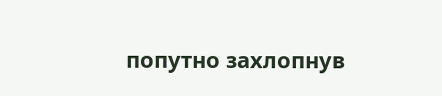попутно захлопнув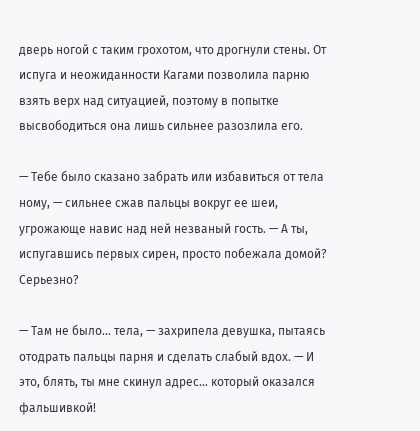дверь ногой с таким грохотом, что дрогнули стены. От испуга и неожиданности Кагами позволила парню взять верх над ситуацией, поэтому в попытке высвободиться она лишь сильнее разозлила его.

— Тебе было сказано забрать или избавиться от тела ному, — сильнее сжав пальцы вокруг ее шеи, угрожающе навис над ней незваный гость. — А ты, испугавшись первых сирен, просто побежала домой? Серьезно?

— Там не было… тела, — захрипела девушка, пытаясь отодрать пальцы парня и сделать слабый вдох. — И это, блять, ты мне скинул адрес… который оказался фальшивкой!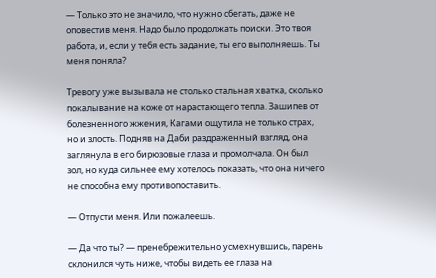— Только это не значило, что нужно сбегать, даже не оповестив меня. Надо было продолжать поиски. Это твоя работа, и, если у тебя есть задание, ты его выполняешь. Ты меня поняла?

Тревогу уже вызывала не столько стальная хватка, сколько покалывание на коже от нарастающего тепла. Зашипев от болезненного жжения, Кагами ощутила не только страх, но и злость. Подняв на Даби раздраженный взгляд, она заглянула в его бирюзовые глаза и промолчала. Он был зол, но куда сильнее ему хотелось показать, что она ничего не способна ему противопоставить.

— Отпусти меня. Или пожалеешь.

— Да что ты? — пренебрежительно усмехнувшись, парень склонился чуть ниже, чтобы видеть ее глаза на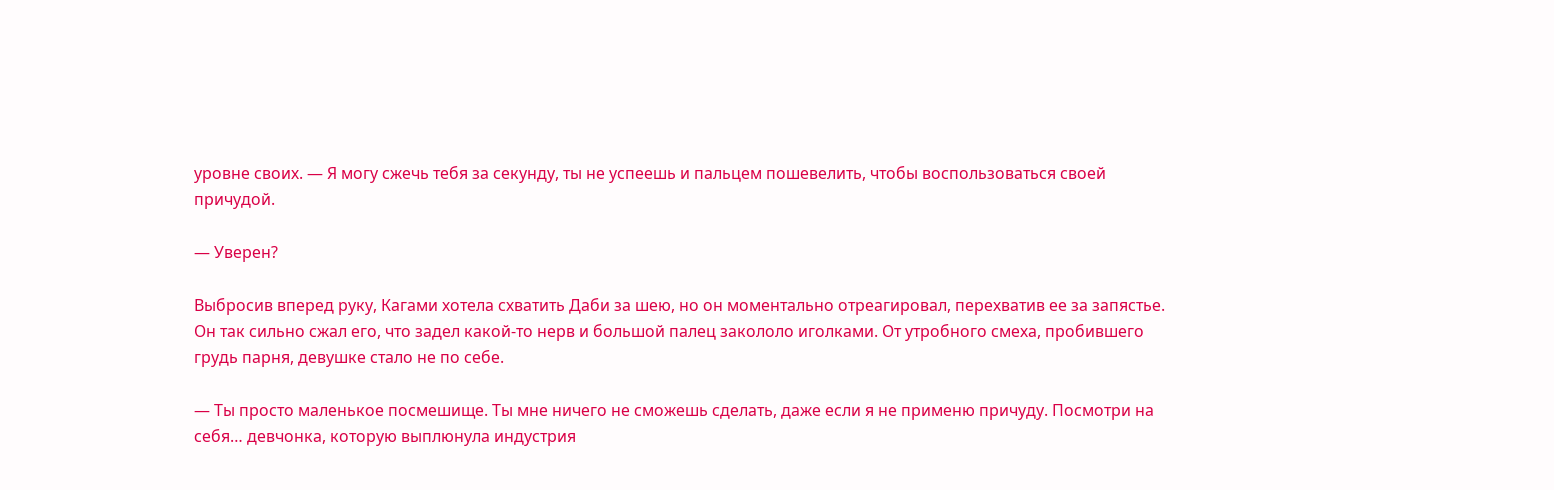уровне своих. — Я могу сжечь тебя за секунду, ты не успеешь и пальцем пошевелить, чтобы воспользоваться своей причудой.

— Уверен?

Выбросив вперед руку, Кагами хотела схватить Даби за шею, но он моментально отреагировал, перехватив ее за запястье. Он так сильно сжал его, что задел какой-то нерв и большой палец закололо иголками. От утробного смеха, пробившего грудь парня, девушке стало не по себе.

— Ты просто маленькое посмешище. Ты мне ничего не сможешь сделать, даже если я не применю причуду. Посмотри на себя… девчонка, которую выплюнула индустрия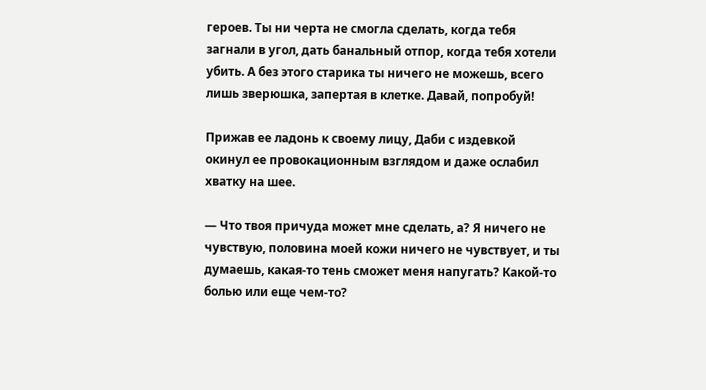героев. Ты ни черта не смогла сделать, когда тебя загнали в угол, дать банальный отпор, когда тебя хотели убить. А без этого старика ты ничего не можешь, всего лишь зверюшка, запертая в клетке. Давай, попробуй!

Прижав ее ладонь к своему лицу, Даби с издевкой окинул ее провокационным взглядом и даже ослабил хватку на шее.

— Что твоя причуда может мне сделать, а? Я ничего не чувствую, половина моей кожи ничего не чувствует, и ты думаешь, какая-то тень сможет меня напугать? Какой-то болью или еще чем-то?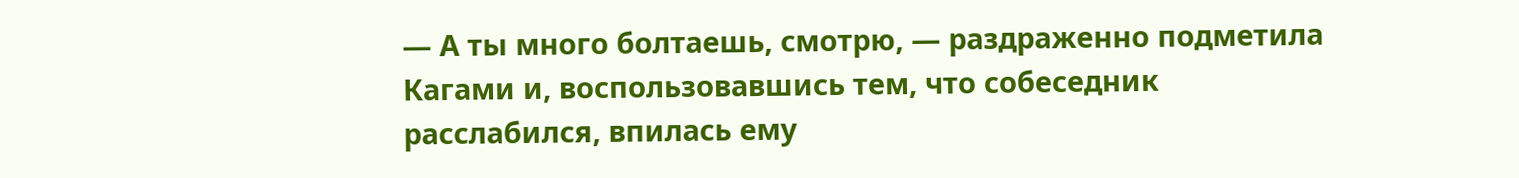— А ты много болтаешь, смотрю, — раздраженно подметила Кагами и, воспользовавшись тем, что собеседник расслабился, впилась ему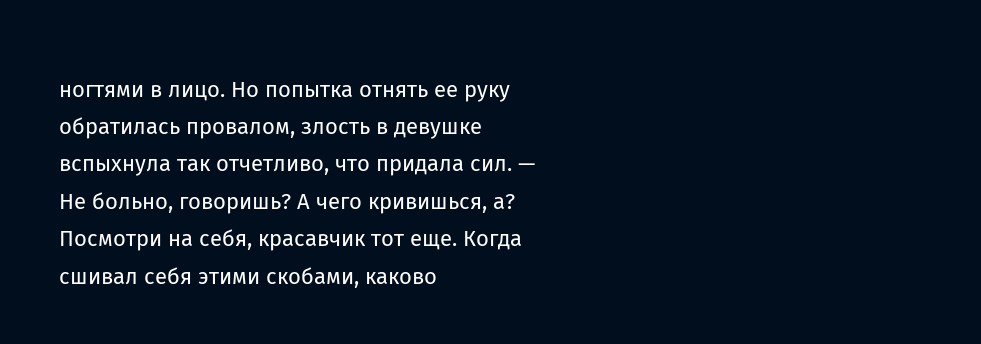ногтями в лицо. Но попытка отнять ее руку обратилась провалом, злость в девушке вспыхнула так отчетливо, что придала сил. — Не больно, говоришь? А чего кривишься, а? Посмотри на себя, красавчик тот еще. Когда сшивал себя этими скобами, каково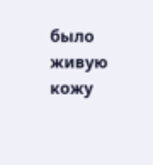было живую кожу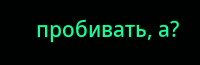пробивать, а?